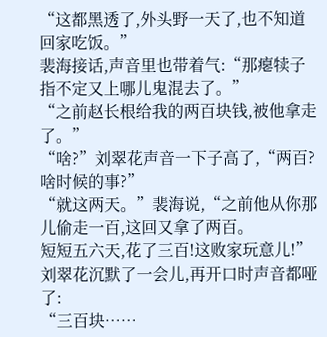“这都黑透了,外头野一天了,也不知道回家吃饭。”
裴海接话,声音里也带着气:“那瘪犊子指不定又上哪儿鬼混去了。”
“之前赵长根给我的两百块钱,被他拿走了。”
“啥?”刘翠花声音一下子高了,“两百?啥时候的事?”
“就这两天。”裴海说,“之前他从你那儿偷走一百,这回又拿了两百。
短短五六天,花了三百!这败家玩意儿!”
刘翠花沉默了一会儿,再开口时声音都哑了:
“三百块……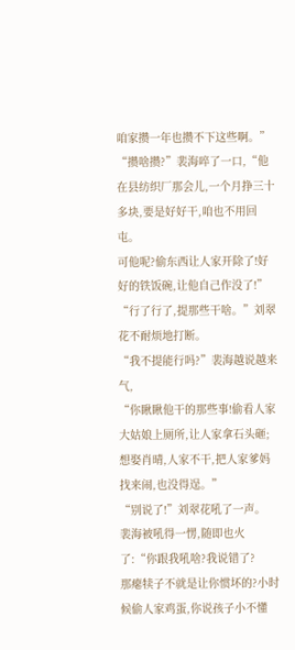咱家攒一年也攒不下这些啊。”
“攒啥攒?”裴海啐了一口,“他在县纺织厂那会儿,一个月挣三十多块,要是好好干,咱也不用回屯。
可他呢?偷东西让人家开除了!好好的铁饭碗,让他自己作没了!”
“行了行了,提那些干啥。”刘翠花不耐烦地打断。
“我不提能行吗?”裴海越说越来气,
“你瞅瞅他干的那些事!偷看人家大姑娘上厕所,让人家拿石头砸;
想娶肖晴,人家不干,把人家爹妈找来闹,也没得逞。”
“别说了!”刘翠花吼了一声。
裴海被吼得一愣,随即也火了:“你跟我吼啥?我说错了?
那瘪犊子不就是让你惯坏的?小时候偷人家鸡蛋,你说孩子小不懂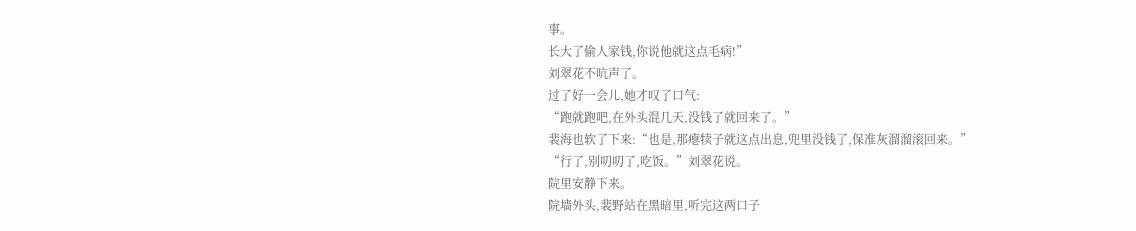事。
长大了偷人家钱,你说他就这点毛病!”
刘翠花不吭声了。
过了好一会儿,她才叹了口气:
“跑就跑吧,在外头混几天,没钱了就回来了。”
裴海也软了下来:“也是,那瘪犊子就这点出息,兜里没钱了,保准灰溜溜滚回来。”
“行了,别叨叨了,吃饭。”刘翠花说。
院里安静下来。
院墙外头,裴野站在黑暗里,听完这两口子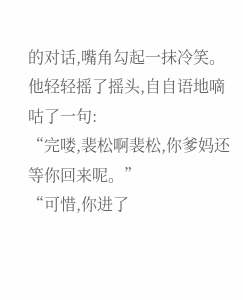的对话,嘴角勾起一抹冷笑。
他轻轻摇了摇头,自自语地嘀咕了一句:
“完喽,裴松啊裴松,你爹妈还等你回来呢。”
“可惜,你进了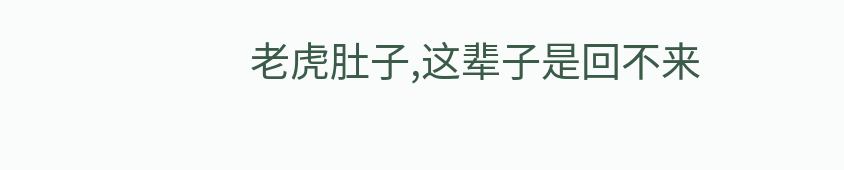老虎肚子,这辈子是回不来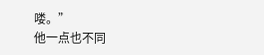喽。”
他一点也不同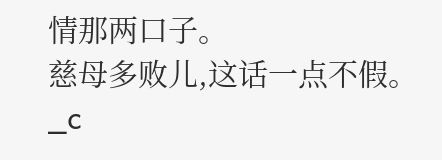情那两口子。
慈母多败儿,这话一点不假。_c